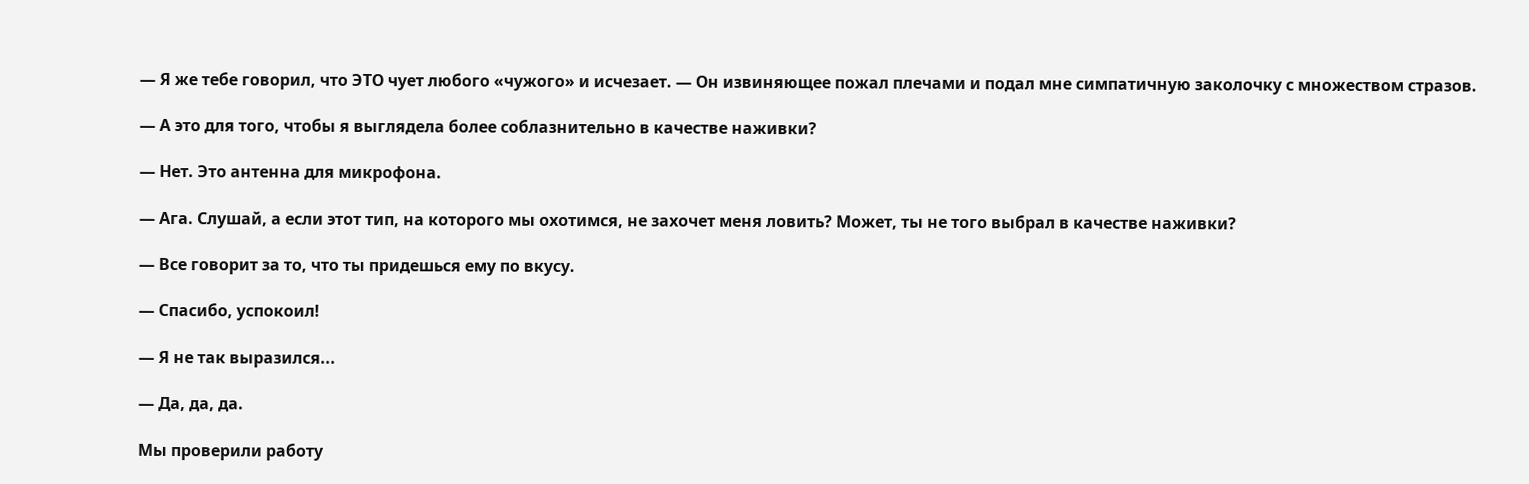— Я же тебе говорил, что ЭТО чует любого «чужого» и исчезает. — Он извиняющее пожал плечами и подал мне симпатичную заколочку с множеством стразов.

— А это для того, чтобы я выглядела более соблазнительно в качестве наживки?

— Нет. Это антенна для микрофона.

— Ага. Слушай, а если этот тип, на которого мы охотимся, не захочет меня ловить? Может, ты не того выбрал в качестве наживки?

— Все говорит за то, что ты придешься ему по вкусу.

— Спасибо, успокоил!

— Я не так выразился...

— Да, да, да.

Мы проверили работу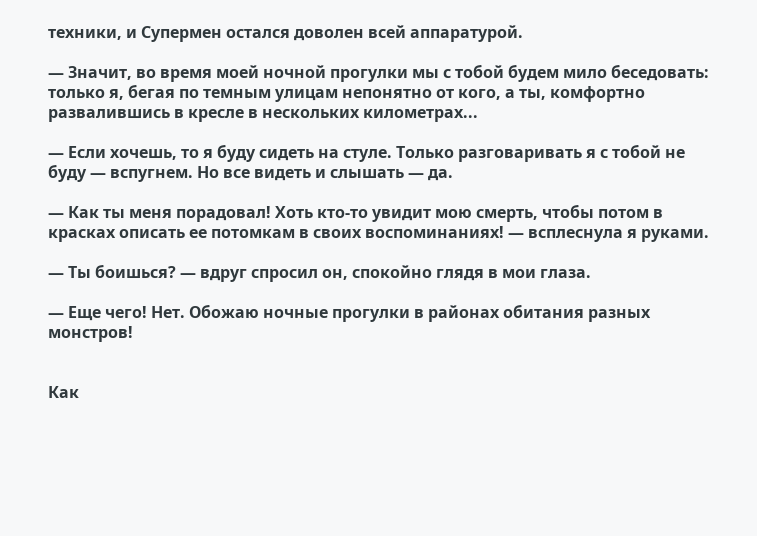техники, и Супермен остался доволен всей аппаратурой.

— Значит, во время моей ночной прогулки мы с тобой будем мило беседовать: только я, бегая по темным улицам непонятно от кого, а ты, комфортно развалившись в кресле в нескольких километрах...

— Если хочешь, то я буду сидеть на стуле. Только разговаривать я с тобой не буду — вспугнем. Но все видеть и слышать — да.

— Как ты меня порадовал! Хоть кто-то увидит мою смерть, чтобы потом в красках описать ее потомкам в своих воспоминаниях! — всплеснула я руками.

— Ты боишься? — вдруг спросил он, спокойно глядя в мои глаза.

— Еще чего! Нет. Обожаю ночные прогулки в районах обитания разных монстров!


Как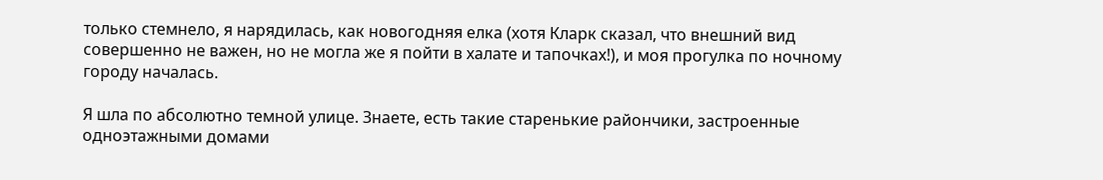только стемнело, я нарядилась, как новогодняя елка (хотя Кларк сказал, что внешний вид совершенно не важен, но не могла же я пойти в халате и тапочках!), и моя прогулка по ночному городу началась.

Я шла по абсолютно темной улице. Знаете, есть такие старенькие райончики, застроенные одноэтажными домами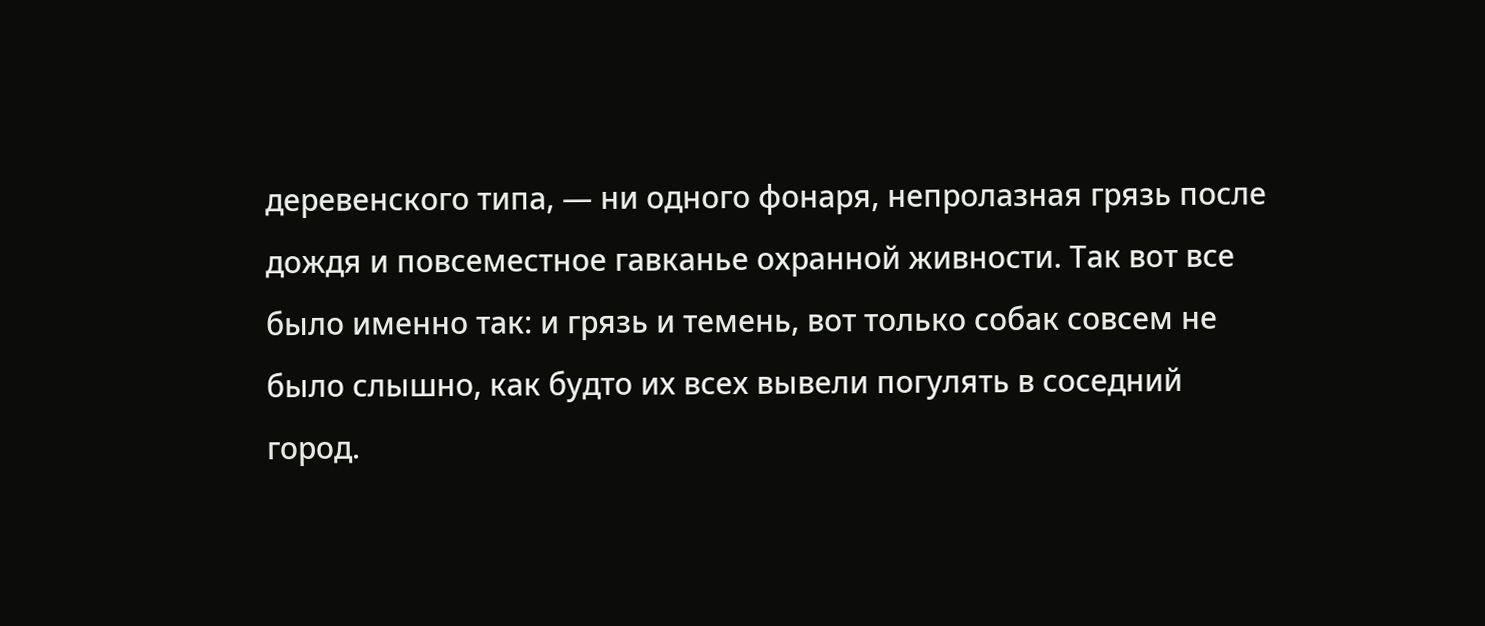деревенского типа, — ни одного фонаря, непролазная грязь после дождя и повсеместное гавканье охранной живности. Так вот все было именно так: и грязь и темень, вот только собак совсем не было слышно, как будто их всех вывели погулять в соседний город.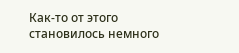Как-то от этого становилось немного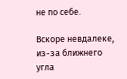не по себе.

Вскоре невдалеке, из-за ближнего угла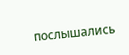послышались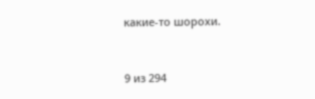какие-то шорохи.



9 из 294